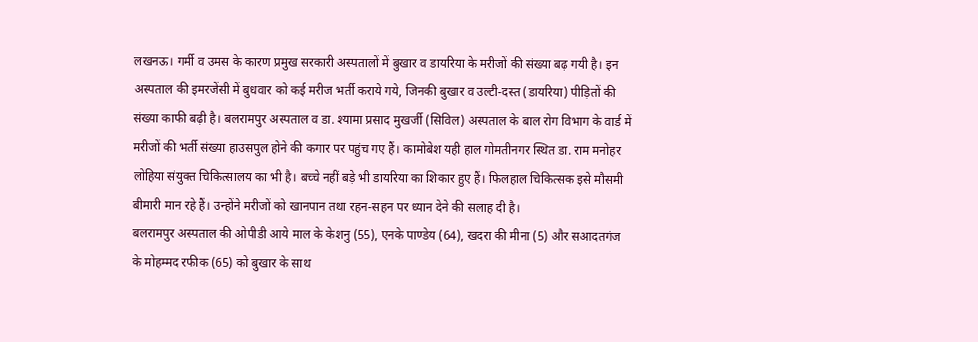लखनऊ। गर्मी व उमस के कारण प्रमुख सरकारी अस्पतालों में बुखार व डायरिया के मरीजों की संख्या बढ़ गयी है। इन अस्पताल की इमरजेंसी में बुधवार को कई मरीज भर्ती कराये गये, जिनकी बुखार व उल्टी-दस्त (डायरिया) पीड़ितों की संख्या काफी बढ़ी है। बलरामपुर अस्पताल व डा. श्यामा प्रसाद मुखर्जी (सिविल) अस्पताल के बाल रोग विभाग के वार्ड में मरीजों की भर्ती संख्या हाउसपुल होने की कगार पर पहुंच गए हैं। कामोबेश यही हाल गोमतीनगर स्थित डा. राम मनोहर लोहिया संयुक्त चिकित्सालय का भी है। बच्चे नहीं बड़े भी डायरिया का शिकार हुए हैं। फिलहाल चिकित्सक इसे मौसमी बीमारी मान रहे हैं। उन्होंने मरीजों को खानपान तथा रहन-सहन पर ध्यान देने की सलाह दी है।
बलरामपुर अस्पताल की ओपीडी आये माल के केशनु (55), एनके पाण्डेय (64), खदरा की मीना (5) और सआदतगंज के मोहम्मद रफीक (65) को बुखार के साथ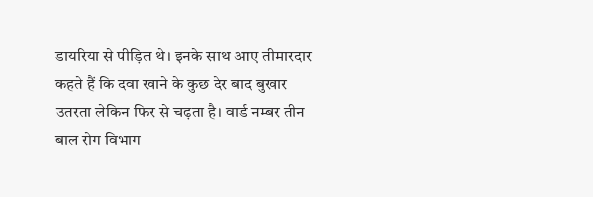डायरिया से पीड़ित थे। इनके साथ आए तीमारदार कहते हैं कि दवा खाने के कुछ देर बाद बुखार उतरता लेकिन फिर से चढ़ता है। वार्ड नम्बर तीन बाल रोग विभाग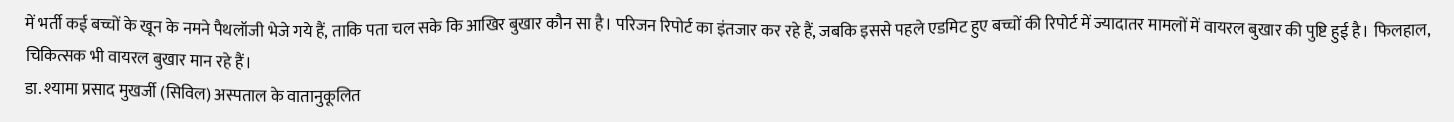में भर्ती कई बच्चों के खून के नमने पैथलॉजी भेजे गये हैं, ताकि पता चल सके कि आखिर बुखार कौन सा है। परिजन रिपोर्ट का इंतजार कर रहे हैं, जबकि इससे पहले एडमिट हुए बच्चों की रिपोर्ट में ज्यादातर मामलों में वायरल बुखार की पुष्टि हुई है। फिलहाल, चिकित्सक भी वायरल बुखार मान रहे हैं।
डा. श्यामा प्रसाद मुखर्जी (सिविल) अस्पताल के वातानुकूलित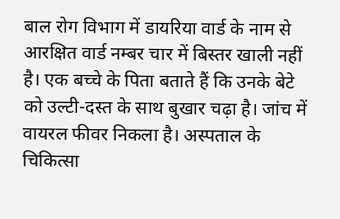बाल रोग विभाग में डायरिया वार्ड के नाम से आरक्षित वार्ड नम्बर चार में बिस्तर खाली नहीं है। एक बच्चे के पिता बताते हैं कि उनके बेटे को उल्टी-दस्त के साथ बुखार चढ़ा है। जांच में वायरल फीवर निकला है। अस्पताल के चिकित्सा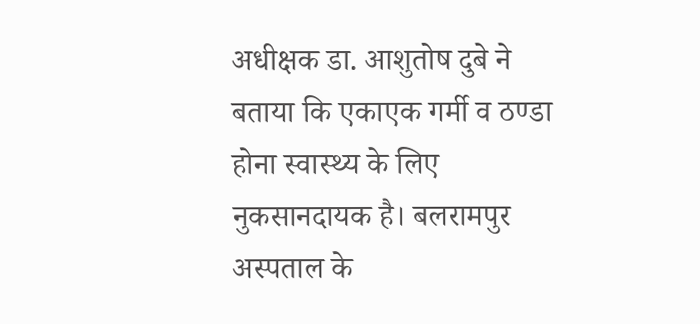अधीक्षक डा. आशुतोष दुबे ने बताया कि एकाएक गर्मी व ठण्डा होना स्वास्थ्य के लिए नुकसानदायक है। बलरामपुर अस्पताल के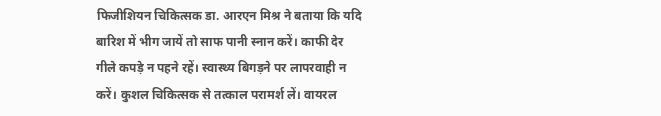फिजीशियन चिकित्सक डा. आरएन मिश्र ने बताया कि यदि बारिश में भीग जायें तो साफ पानी स्नान करें। काफी देर गीले कपड़े न पहने रहें। स्वास्थ्य बिगड़ने पर लापरवाही न करें। कुशल चिकित्सक से तत्काल परामर्श लें। वायरल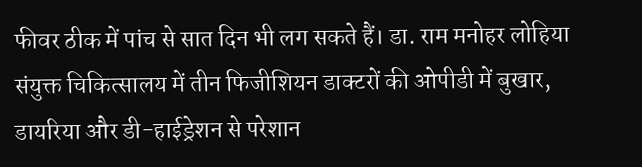फीवर ठीक में पांच से सात दिन भी लग सकते हैं। डा. राम मनोहर लोहिया संयुक्त चिकित्सालय में तीन फिजीशियन डाक्टरों की ओपीडी में बुखार, डायरिया और डी-हाईड्रेशन से परेशान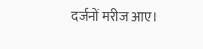दर्जनों मरीज आए।